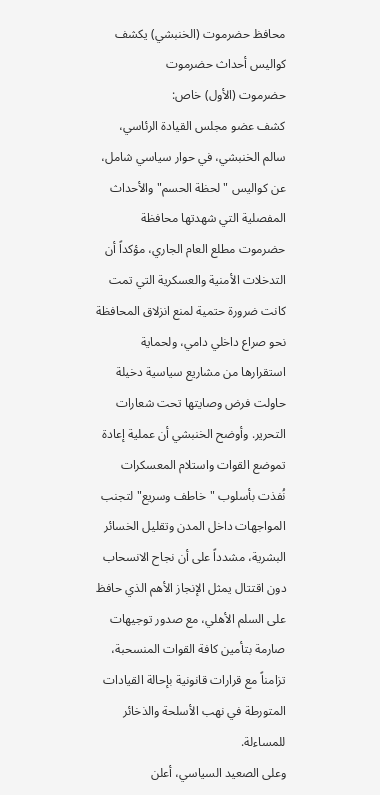محافظ حضرموت (الخنبشي) يكشف كواليس أحداث حضرموت
حضرموت (الأول) خاص:
كشف عضو مجلس القيادة الرئاسي، سالم الخنبشي، في حوار سياسي شامل، عن كواليس "لحظة الحسم" والأحداث المفصلية التي شهدتها محافظة حضرموت مطلع العام الجاري، مؤكداً أن التدخلات الأمنية والعسكرية التي تمت كانت ضرورة حتمية لمنع انزلاق المحافظة نحو صراع داخلي دامي، ولحماية استقرارها من مشاريع سياسية دخيلة حاولت فرض وصايتها تحت شعارات التحرير. وأوضح الخنبشي أن عملية إعادة تموضع القوات واستلام المعسكرات نُفذت بأسلوب "خاطف وسريع" لتجنب المواجهات داخل المدن وتقليل الخسائر البشرية، مشدداً على أن نجاح الانسحاب دون اقتتال يمثل الإنجاز الأهم الذي حافظ على السلم الأهلي، مع صدور توجيهات صارمة بتأمين كافة القوات المنسحبة، تزامناً مع قرارات قانونية بإحالة القيادات المتورطة في نهب الأسلحة والذخائر للمساءلة.
وعلى الصعيد السياسي، أعلن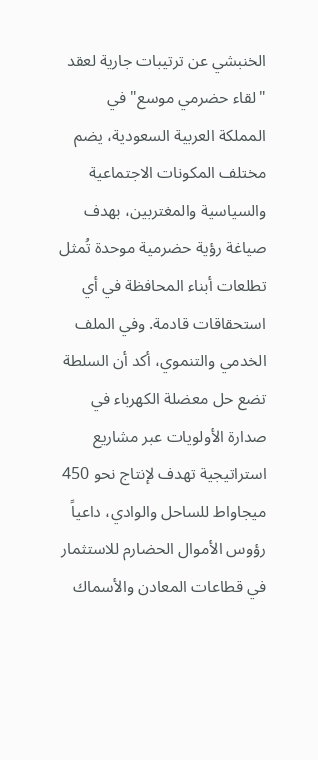الخنبشي عن ترتيبات جارية لعقد "لقاء حضرمي موسع" في المملكة العربية السعودية، يضم مختلف المكونات الاجتماعية والسياسية والمغتربين، بهدف صياغة رؤية حضرمية موحدة تُمثل تطلعات أبناء المحافظة في أي استحقاقات قادمة. وفي الملف الخدمي والتنموي، أكد أن السلطة تضع حل معضلة الكهرباء في صدارة الأولويات عبر مشاريع استراتيجية تهدف لإنتاج نحو 450 ميجاواط للساحل والوادي، داعياً رؤوس الأموال الحضارم للاستثمار في قطاعات المعادن والأسماك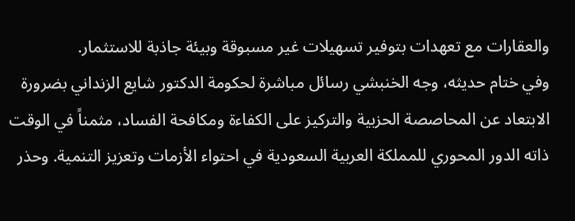والعقارات مع تعهدات بتوفير تسهيلات غير مسبوقة وبيئة جاذبة للاستثمار.
وفي ختام حديثه، وجه الخنبشي رسائل مباشرة لحكومة الدكتور شايع الزنداني بضرورة الابتعاد عن المحاصصة الحزبية والتركيز على الكفاءة ومكافحة الفساد، مثمناً في الوقت ذاته الدور المحوري للمملكة العربية السعودية في احتواء الأزمات وتعزيز التنمية. وحذر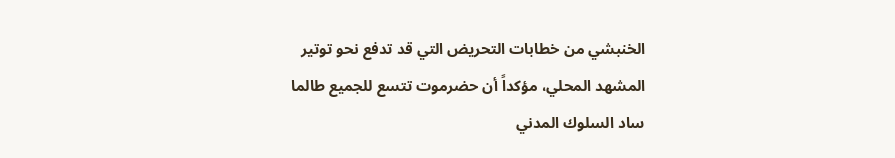الخنبشي من خطابات التحريض التي قد تدفع نحو توتير المشهد المحلي، مؤكداً أن حضرموت تتسع للجميع طالما ساد السلوك المدني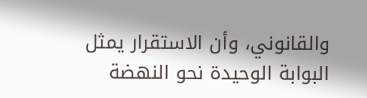والقانوني، وأن الاستقرار يمثل البوابة الوحيدة نحو النهضة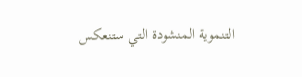التنموية المنشودة التي ستنعكس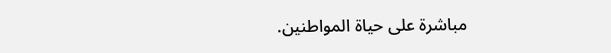مباشرة على حياة المواطنين.